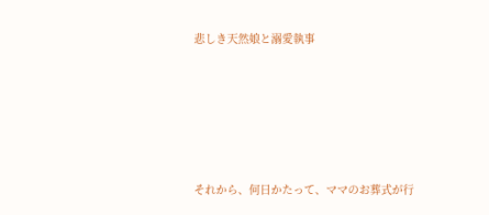悲しき天然娘と溺愛執事






それから、何日かたって、ママのお葬式が行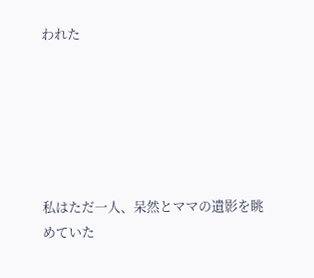われた






私はただ一人、呆然とママの遺影を眺めていた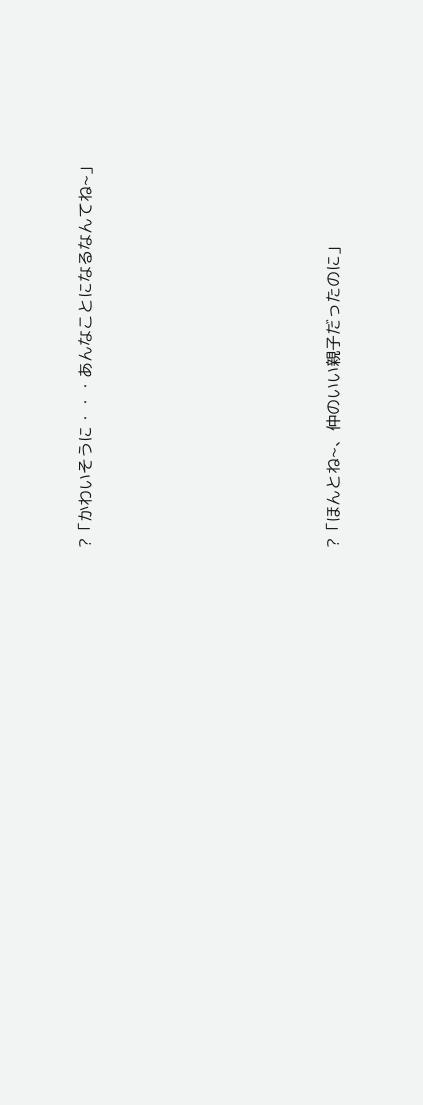?「かわいそうに・・・あんなことになるなんてね~」








?「ほんとね~、仲のいい親子だったのに」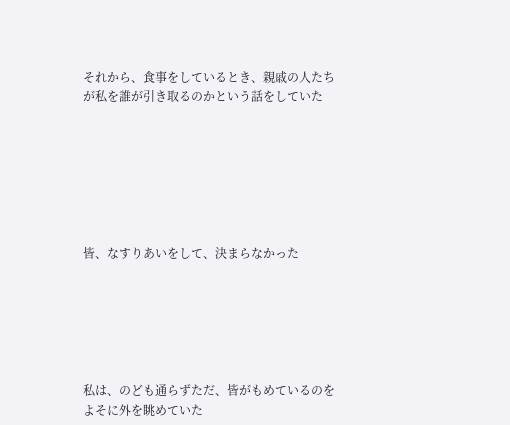それから、食事をしているとき、親戚の人たちが私を誰が引き取るのかという話をしていた







皆、なすりあいをして、決まらなかった






私は、のども通らずただ、皆がもめているのをよそに外を眺めていた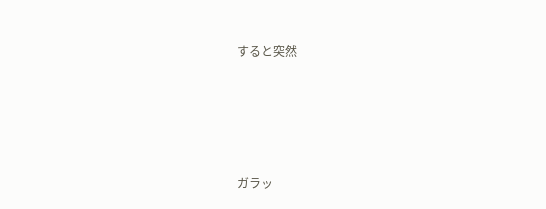すると突然





ガラッ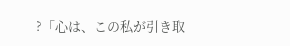?「心は、この私が引き取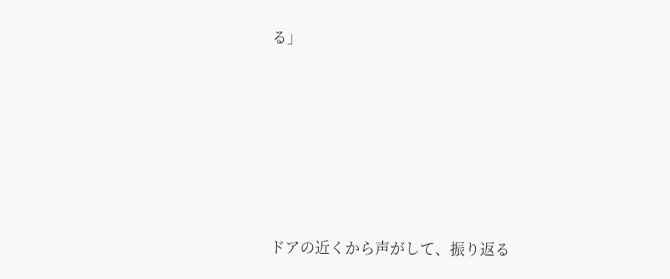る」






ドアの近くから声がして、振り返る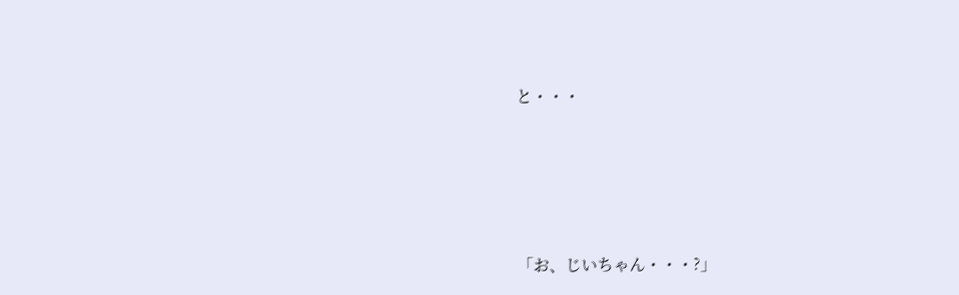と・・・







「お、じいちゃん・・・?」